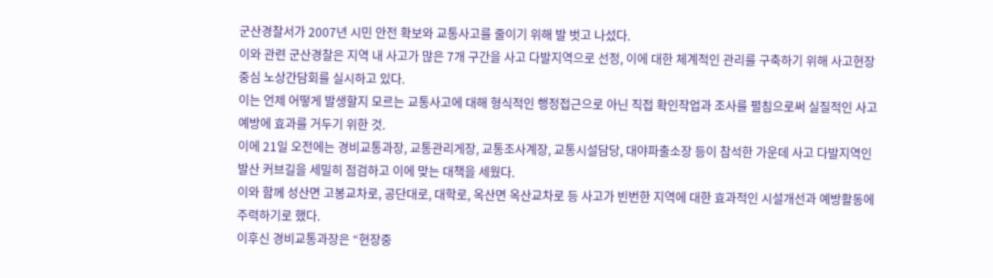군산경찰서가 2007년 시민 안전 확보와 교통사고를 줄이기 위해 발 벗고 나섰다.
이와 관련 군산경찰은 지역 내 사고가 많은 7개 구간을 사고 다발지역으로 선정, 이에 대한 체계적인 관리를 구축하기 위해 사고현장중심 노상간담회를 실시하고 있다.
이는 언제 어떻게 발생할지 모르는 교통사고에 대해 형식적인 행정접근으로 아닌 직접 확인작업과 조사를 펼침으로써 실질적인 사고예방에 효과를 거두기 위한 것.
이에 21일 오전에는 경비교통과장, 교통관리게장, 교통조사계장, 교통시설담당, 대야파출소장 등이 참석한 가운데 사고 다발지역인 발산 커브길을 세밀히 점검하고 이에 맞는 대책을 세웠다.
이와 함께 성산면 고봉교차로, 공단대로, 대학로, 옥산면 옥산교차로 등 사고가 빈번한 지역에 대한 효과적인 시설개선과 예방활동에 주력하기로 했다.
이후신 경비교통과장은 “현장중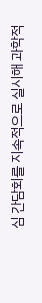심 간담회를 지속적으로 실시해 과학적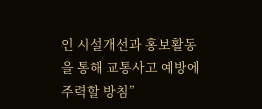인 시설개선과 홍보활동을 통해 교통사고 예방에 주력할 방침”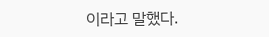이라고 말했다.